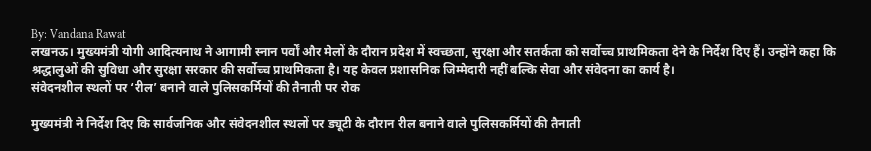By: Vandana Rawat
लखनऊ। मुख्यमंत्री योगी आदित्यनाथ ने आगामी स्नान पर्वों और मेलों के दौरान प्रदेश में स्वच्छता, सुरक्षा और सतर्कता को सर्वोच्च प्राथमिकता देने के निर्देश दिए हैं। उन्होंने कहा कि श्रद्धालुओं की सुविधा और सुरक्षा सरकार की सर्वोच्च प्राथमिकता है। यह केवल प्रशासनिक जिम्मेदारी नहीं बल्कि सेवा और संवेदना का कार्य है।
संवेदनशील स्थलों पर ‘रील’ बनाने वाले पुलिसकर्मियों की तैनाती पर रोक

मुख्यमंत्री ने निर्देश दिए कि सार्वजनिक और संवेदनशील स्थलों पर ड्यूटी के दौरान रील बनाने वाले पुलिसकर्मियों की तैनाती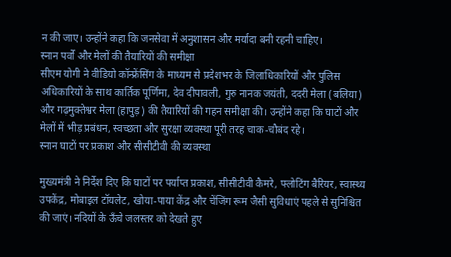न की जाए। उन्होंने कहा कि जनसेवा में अनुशासन और मर्यादा बनी रहनी चाहिए।
स्नान पर्वों और मेलों की तैयारियों की समीक्षा
सीएम योगी ने वीडियो कॉन्फ्रेंसिंग के माध्यम से प्रदेशभर के जिलाधिकारियों और पुलिस अधिकारियों के साथ कार्तिक पूर्णिमा, देव दीपावली, गुरु नानक जयंती, ददरी मेला (बलिया) और गढ़मुक्तेश्वर मेला (हापुड़) की तैयारियों की गहन समीक्षा की। उन्होंने कहा कि घाटों और मेलों में भीड़ प्रबंधन, स्वच्छता और सुरक्षा व्यवस्था पूरी तरह चाक-चौबंद रहे।
स्नान घाटों पर प्रकाश और सीसीटीवी की व्यवस्था

मुख्यमंत्री ने निर्देश दिए कि घाटों पर पर्याप्त प्रकाश, सीसीटीवी कैमरे, फ्लोटिंग बैरियर, स्वास्थ्य उपकेंद्र, मोबाइल टॉयलेट, खोया-पाया केंद्र और चेंजिंग रूम जैसी सुविधाएं पहले से सुनिश्चित की जाएं। नदियों के ऊँचे जलस्तर को देखते हुए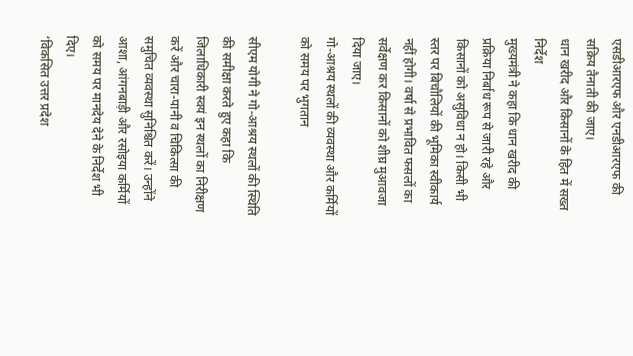एसडीआरएफ और एनडीआरएफ की सक्रिय तैनाती की जाए।
धान खरीद और किसानों के हित में सख्त निर्देश
मुख्यमंत्री ने कहा कि धान खरीद की प्रक्रिया निर्बाध रूप से जारी रहे और किसानों को असुविधा न हो। किसी भी स्तर पर बिचौलियों की भूमिका स्वीकार्य नहीं होगी। वर्षा से प्रभावित फसलों का सर्वेक्षण कर किसानों को शीघ्र मुआवजा दिया जाए।
गो-आश्रय स्थलों की व्यवस्था और कर्मियों को समय पर भुगतान

सीएम योगी ने गो-आश्रय स्थलों की स्थिति की समीक्षा करते हुए कहा कि जिलाधिकारी स्वयं इन स्थलों का निरीक्षण करें और चारा-पानी व चिकित्सा की समुचित व्यवस्था सुनिश्चित करें। उन्होंने आशा, आंगनबाड़ी और रसोइया कर्मियों को समय पर मानदेय देने के निर्देश भी दिए।
‘विकसित उत्तर प्रदेश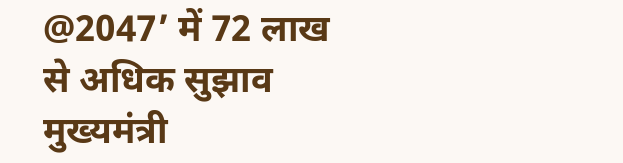@2047’ में 72 लाख से अधिक सुझाव
मुख्यमंत्री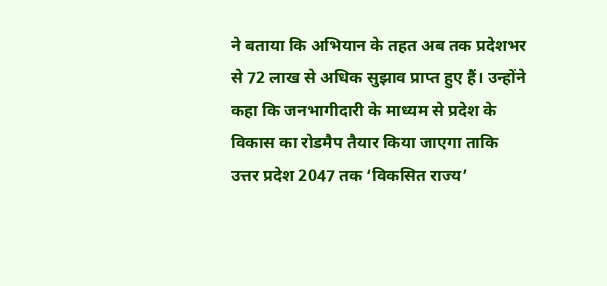ने बताया कि अभियान के तहत अब तक प्रदेशभर से 72 लाख से अधिक सुझाव प्राप्त हुए हैं। उन्होंने कहा कि जनभागीदारी के माध्यम से प्रदेश के विकास का रोडमैप तैयार किया जाएगा ताकि उत्तर प्रदेश 2047 तक ‘विकसित राज्य’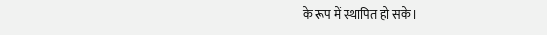के रूप में स्थापित हो सके।